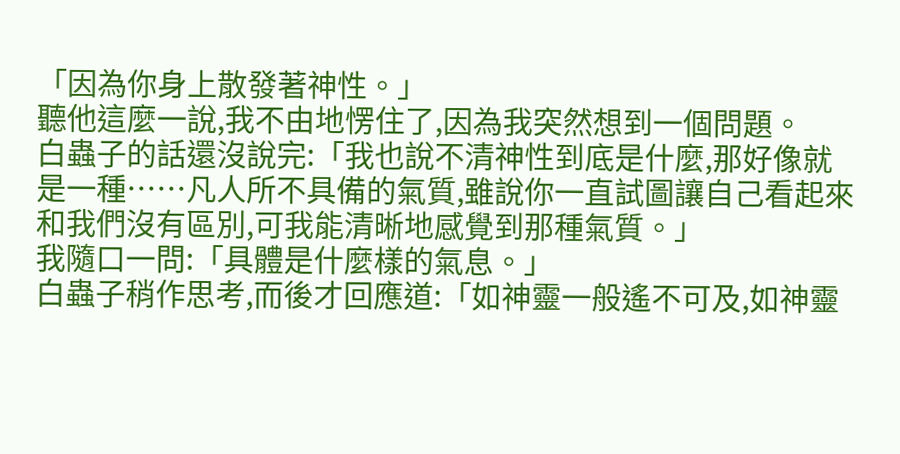「因為你身上散發著神性。」
聽他這麼一說,我不由地愣住了,因為我突然想到一個問題。
白蟲子的話還沒說完:「我也說不清神性到底是什麼,那好像就是一種……凡人所不具備的氣質,雖說你一直試圖讓自己看起來和我們沒有區別,可我能清晰地感覺到那種氣質。」
我隨口一問:「具體是什麼樣的氣息。」
白蟲子稍作思考,而後才回應道:「如神靈一般遙不可及,如神靈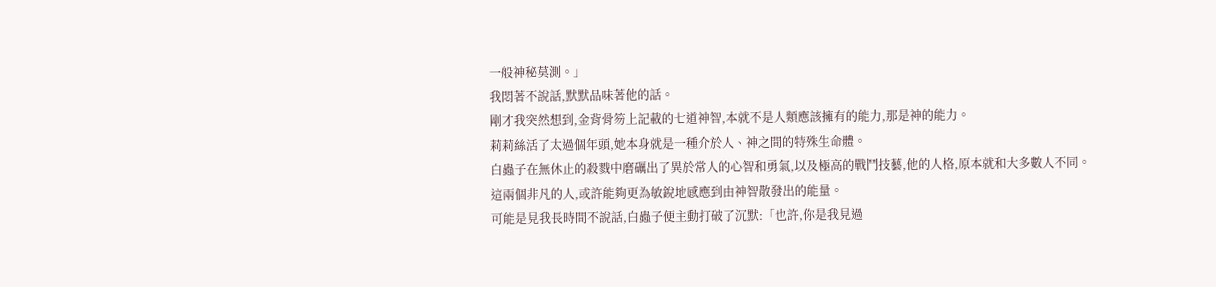一般神秘莫測。」
我悶著不說話,默默品味著他的話。
剛才我突然想到,金背骨笏上記載的七道神智,本就不是人類應該擁有的能力,那是神的能力。
莉莉絲活了太過個年頭,她本身就是一種介於人、神之間的特殊生命體。
白蟲子在無休止的殺戮中磨礪出了異於常人的心智和勇氣,以及極高的戰鬥技藝,他的人格,原本就和大多數人不同。
這兩個非凡的人,或許能夠更為敏銳地感應到由神智散發出的能量。
可能是見我長時間不說話,白蟲子便主動打破了沉默:「也許,你是我見過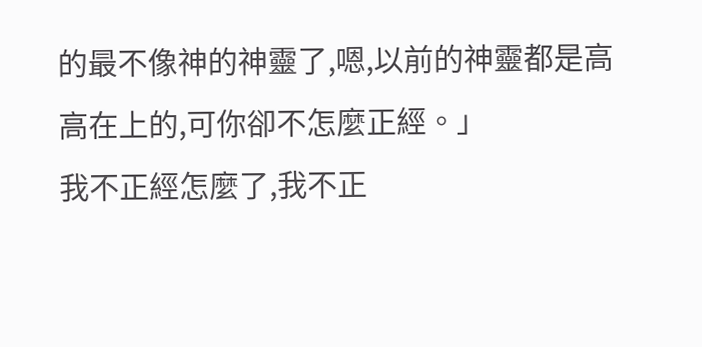的最不像神的神靈了,嗯,以前的神靈都是高高在上的,可你卻不怎麼正經。」
我不正經怎麼了,我不正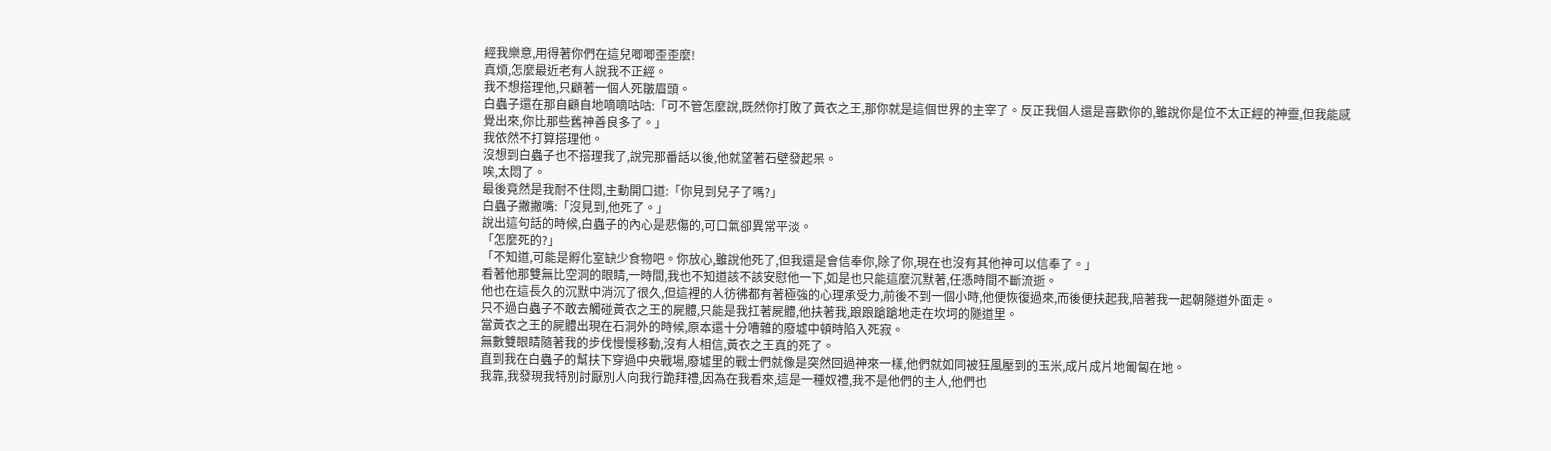經我樂意,用得著你們在這兒唧唧歪歪麼!
真煩,怎麼最近老有人說我不正經。
我不想搭理他,只顧著一個人死皺眉頭。
白蟲子還在那自顧自地嘀嘀咕咕:「可不管怎麼說,既然你打敗了黃衣之王,那你就是這個世界的主宰了。反正我個人還是喜歡你的,雖說你是位不太正經的神靈,但我能感覺出來,你比那些舊神善良多了。」
我依然不打算搭理他。
沒想到白蟲子也不搭理我了,說完那番話以後,他就望著石壁發起呆。
唉,太悶了。
最後竟然是我耐不住悶,主動開口道:「你見到兒子了嗎?」
白蟲子撇撇嘴:「沒見到,他死了。」
說出這句話的時候,白蟲子的內心是悲傷的,可口氣卻異常平淡。
「怎麼死的?」
「不知道,可能是孵化室缺少食物吧。你放心,雖說他死了,但我還是會信奉你,除了你,現在也沒有其他神可以信奉了。」
看著他那雙無比空洞的眼睛,一時間,我也不知道該不該安慰他一下,如是也只能這麼沉默著,任憑時間不斷流逝。
他也在這長久的沉默中消沉了很久,但這裡的人彷彿都有著極強的心理承受力,前後不到一個小時,他便恢復過來,而後便扶起我,陪著我一起朝隧道外面走。
只不過白蟲子不敢去觸碰黃衣之王的屍體,只能是我扛著屍體,他扶著我,踉踉蹌蹌地走在坎坷的隧道里。
當黃衣之王的屍體出現在石洞外的時候,原本還十分嘈雜的廢墟中頓時陷入死寂。
無數雙眼睛隨著我的步伐慢慢移動,沒有人相信,黃衣之王真的死了。
直到我在白蟲子的幫扶下穿過中央戰場,廢墟里的戰士們就像是突然回過神來一樣,他們就如同被狂風壓到的玉米,成片成片地匍匐在地。
我靠,我發現我特別討厭別人向我行跪拜禮,因為在我看來,這是一種奴禮,我不是他們的主人,他們也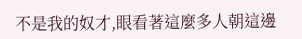不是我的奴才,眼看著這麼多人朝這邊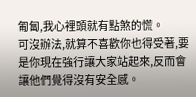匍匐,我心裡頭就有點煞的慌。
可沒辦法,就算不喜歡你也得受著,要是你現在強行讓大家站起來,反而會讓他們覺得沒有安全感。